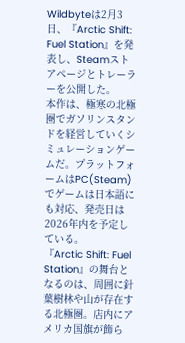Wildbyteは2月3日、『Arctic Shift: Fuel Station』を発表し、Steamストアページとトレーラーを公開した。
本作は、極寒の北極圏でガソリンスタンドを経営していくシミュレーションゲームだ。プラットフォームはPC(Steam)でゲームは日本語にも対応、発売日は2026年内を予定している。
『Arctic Shift: Fuel Station』の舞台となるのは、周囲に針葉樹林や山が存在する北極圏。店内にアメリカ国旗が飾ら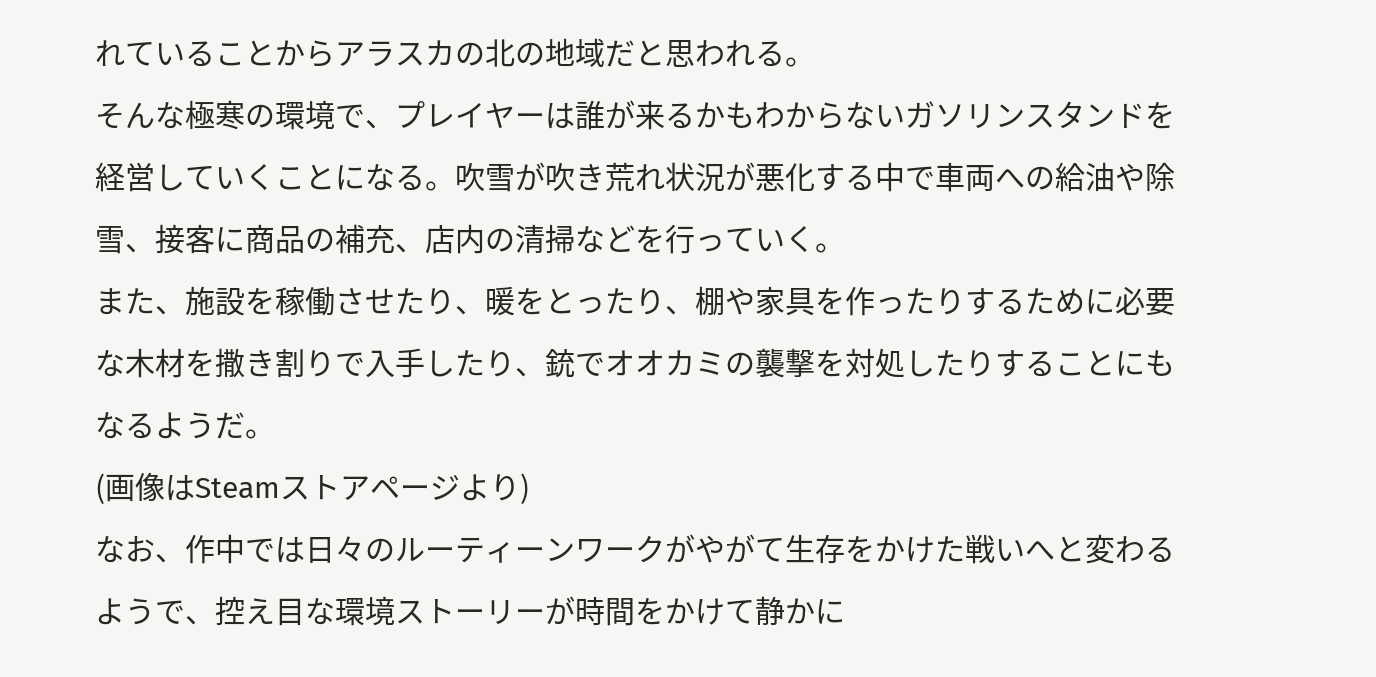れていることからアラスカの北の地域だと思われる。
そんな極寒の環境で、プレイヤーは誰が来るかもわからないガソリンスタンドを経営していくことになる。吹雪が吹き荒れ状況が悪化する中で車両への給油や除雪、接客に商品の補充、店内の清掃などを行っていく。
また、施設を稼働させたり、暖をとったり、棚や家具を作ったりするために必要な木材を撒き割りで入手したり、銃でオオカミの襲撃を対処したりすることにもなるようだ。
(画像はSteamストアページより)
なお、作中では日々のルーティーンワークがやがて生存をかけた戦いへと変わるようで、控え目な環境ストーリーが時間をかけて静かに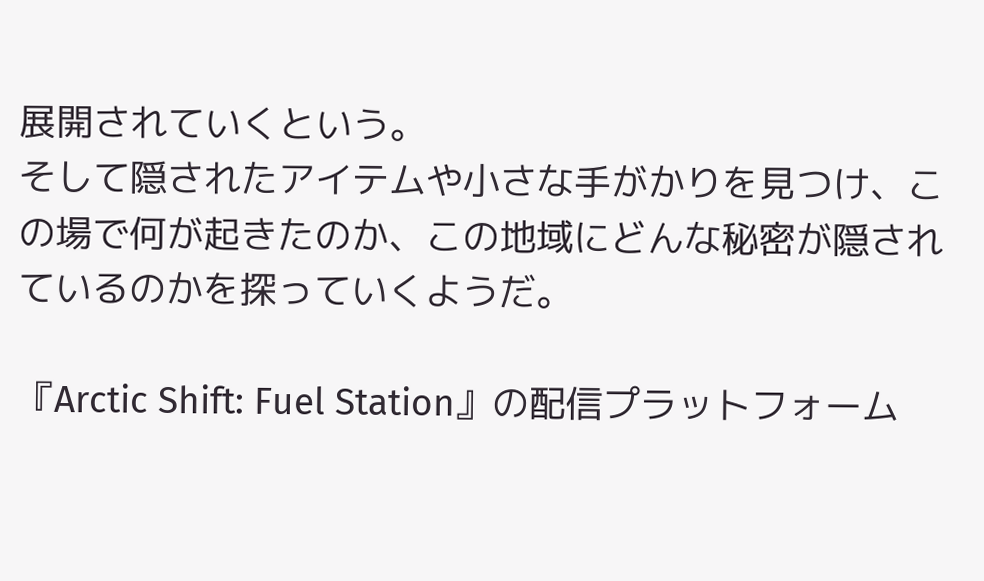展開されていくという。
そして隠されたアイテムや小さな手がかりを見つけ、この場で何が起きたのか、この地域にどんな秘密が隠されているのかを探っていくようだ。

『Arctic Shift: Fuel Station』の配信プラットフォーム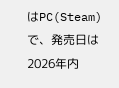はPC(Steam)で、発売日は2026年内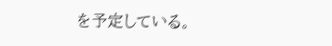を予定している。